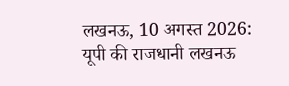लखनऊ, 10 अगस्त 2026:
यूपी की राजधानी लखनऊ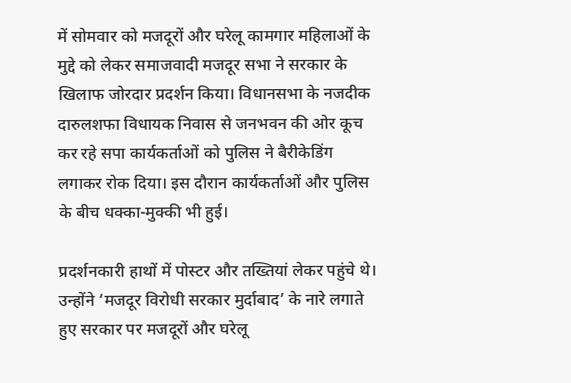में सोमवार को मजदूरों और घरेलू कामगार महिलाओं के मुद्दे को लेकर समाजवादी मजदूर सभा ने सरकार के खिलाफ जोरदार प्रदर्शन किया। विधानसभा के नजदीक दारुलशफा विधायक निवास से जनभवन की ओर कूच कर रहे सपा कार्यकर्ताओं को पुलिस ने बैरीकेडिंग लगाकर रोक दिया। इस दौरान कार्यकर्ताओं और पुलिस के बीच धक्का-मुक्की भी हुई।

प्रदर्शनकारी हाथों में पोस्टर और तख्तियां लेकर पहुंचे थे। उन्होंने ‘मजदूर विरोधी सरकार मुर्दाबाद’ के नारे लगाते हुए सरकार पर मजदूरों और घरेलू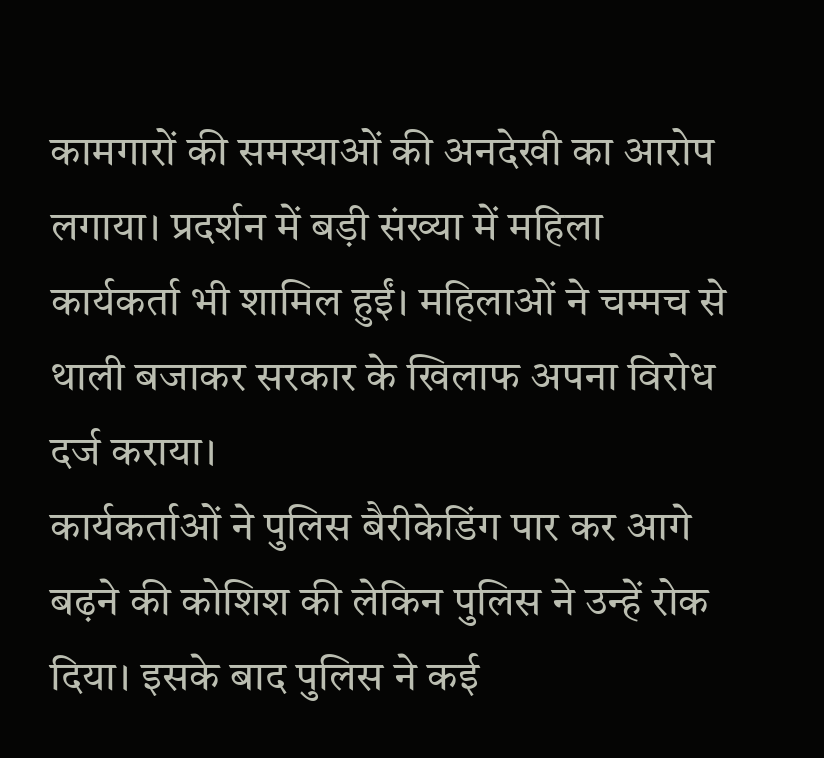कामगारों की समस्याओं की अनदेखी का आरोप लगाया। प्रदर्शन में बड़ी संख्या में महिला कार्यकर्ता भी शामिल हुईं। महिलाओं ने चम्मच से थाली बजाकर सरकार के खिलाफ अपना विरोध दर्ज कराया।
कार्यकर्ताओं ने पुलिस बैरीकेडिंग पार कर आगे बढ़ने की कोशिश की लेकिन पुलिस ने उन्हें रोक दिया। इसके बाद पुलिस ने कई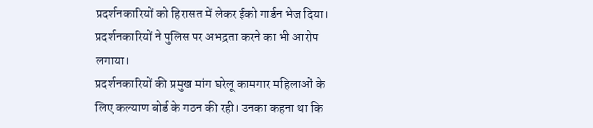प्रदर्शनकारियों को हिरासत में लेकर ईको गार्डन भेज दिया। प्रदर्शनकारियों ने पुलिस पर अभद्रता करने का भी आरोप लगाया।
प्रदर्शनकारियों की प्रमुख मांग घरेलू कामगार महिलाओं के लिए कल्याण बोर्ड के गठन की रही। उनका कहना था कि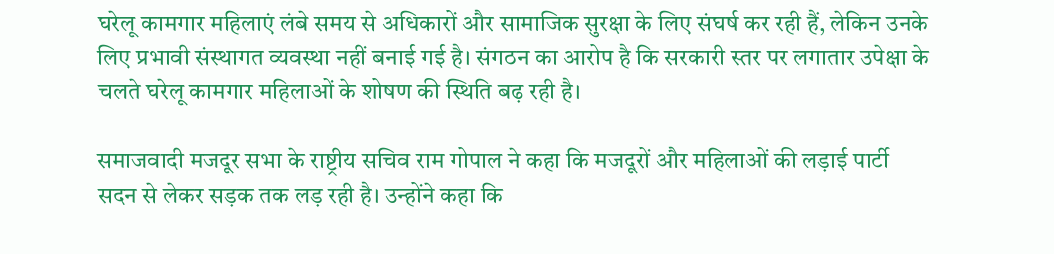घरेलू कामगार महिलाएं लंबे समय से अधिकारों और सामाजिक सुरक्षा के लिए संघर्ष कर रही हैं, लेकिन उनके लिए प्रभावी संस्थागत व्यवस्था नहीं बनाई गई है। संगठन का आरोप है कि सरकारी स्तर पर लगातार उपेक्षा के चलते घरेलू कामगार महिलाओं के शोषण की स्थिति बढ़ रही है।

समाजवादी मजदूर सभा के राष्ट्रीय सचिव राम गोपाल ने कहा कि मजदूरों और महिलाओं की लड़ाई पार्टी सदन से लेकर सड़क तक लड़ रही है। उन्होंने कहा कि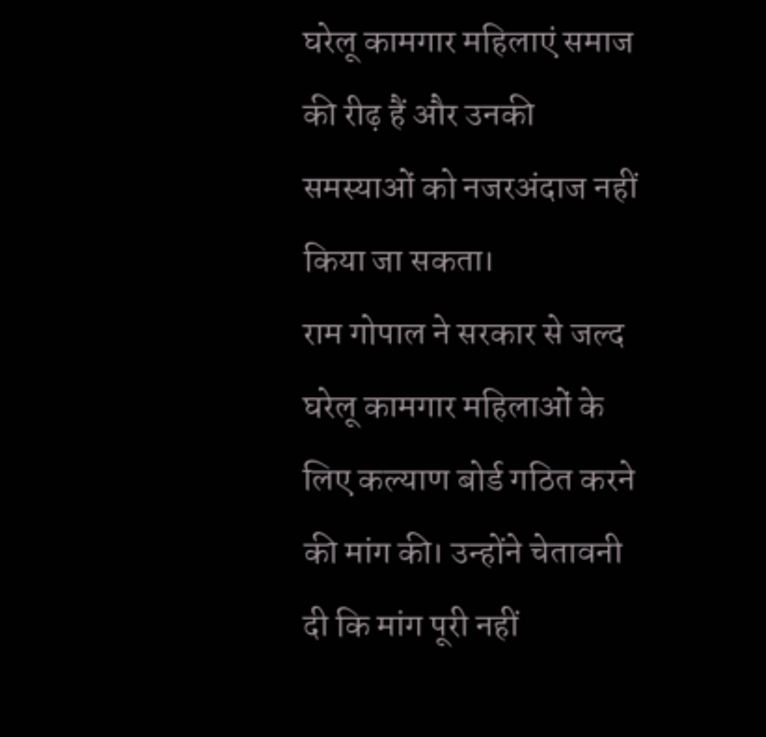घरेलू कामगार महिलाएं समाज की रीढ़ हैं और उनकी समस्याओं को नजरअंदाज नहीं किया जा सकता।
राम गोपाल ने सरकार से जल्द घरेलू कामगार महिलाओं के लिए कल्याण बोर्ड गठित करने की मांग की। उन्होंने चेतावनी दी कि मांग पूरी नहीं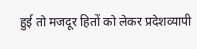हुई तो मजदूर हितों को लेकर प्रदेशव्यापी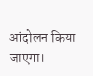आंदोलन किया जाएगा।